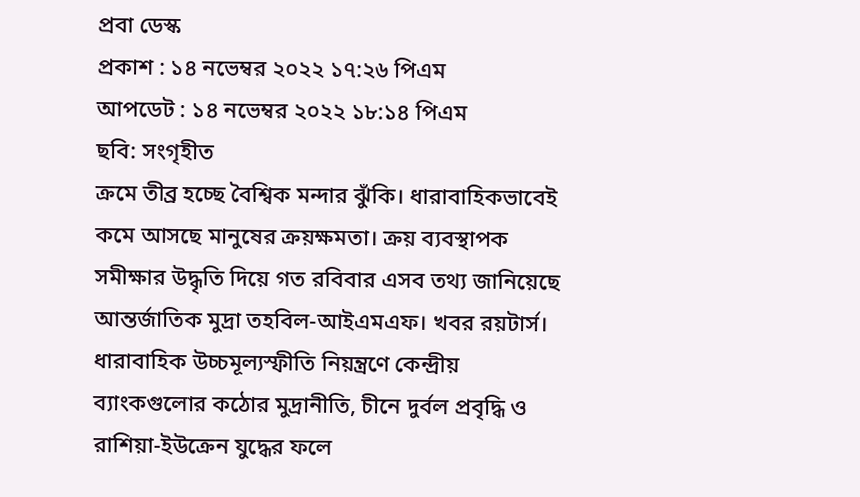প্রবা ডেস্ক
প্রকাশ : ১৪ নভেম্বর ২০২২ ১৭:২৬ পিএম
আপডেট : ১৪ নভেম্বর ২০২২ ১৮:১৪ পিএম
ছবি: সংগৃহীত
ক্রমে তীব্র হচ্ছে বৈশ্বিক মন্দার ঝুঁকি। ধারাবাহিকভাবেই কমে আসছে মানুষের ক্রয়ক্ষমতা। ক্রয় ব্যবস্থাপক সমীক্ষার উদ্ধৃতি দিয়ে গত রবিবার এসব তথ্য জানিয়েছে আন্তর্জাতিক মুদ্রা তহবিল-আইএমএফ। খবর রয়টার্স।
ধারাবাহিক উচ্চমূল্যস্ফীতি নিয়ন্ত্রণে কেন্দ্রীয় ব্যাংকগুলোর কঠোর মুদ্রানীতি, চীনে দুর্বল প্রবৃদ্ধি ও রাশিয়া-ইউক্রেন যুদ্ধের ফলে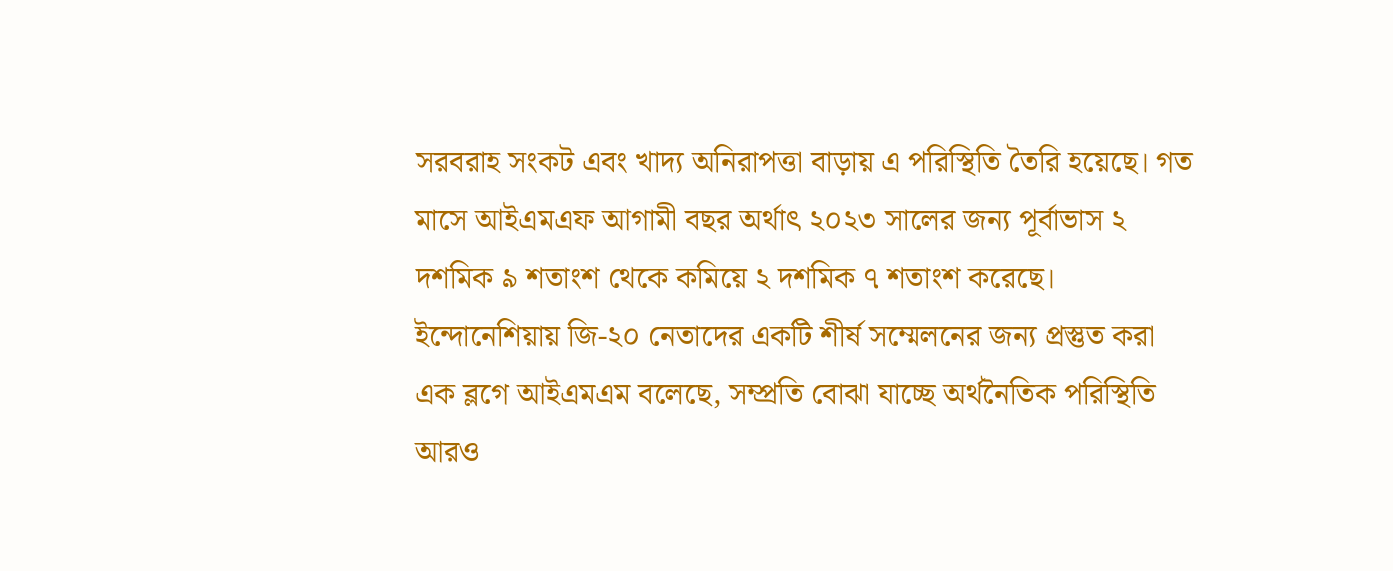সরবরাহ সংকট এবং খাদ্য অনিরাপত্তা বাড়ায় এ পরিস্থিতি তৈরি হয়েছে। গত মাসে আইএমএফ আগামী বছর অর্থাৎ ২০২৩ সালের জন্য পূর্বাভাস ২ দশমিক ৯ শতাংশ থেকে কমিয়ে ২ দশমিক ৭ শতাংশ করেছে।
ইন্দোনেশিয়ায় জি-২০ নেতাদের একটি শীর্ষ সম্মেলনের জন্য প্রস্তুত করা এক ব্লগে আইএমএম বলেছে, সম্প্রতি বোঝা যাচ্ছে অর্থনৈতিক পরিস্থিতি আরও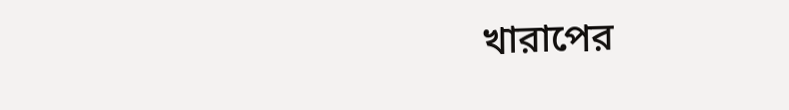খারাপের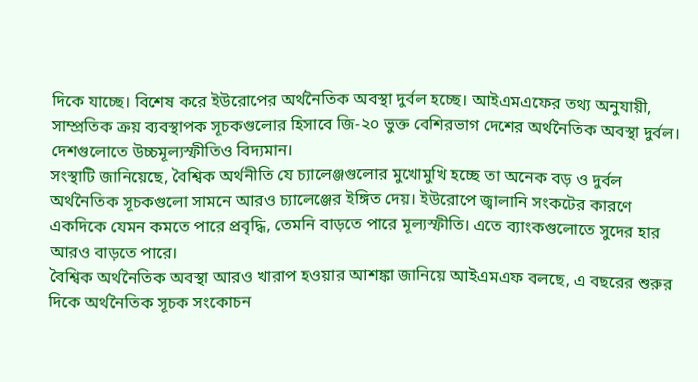দিকে যাচ্ছে। বিশেষ করে ইউরোপের অর্থনৈতিক অবস্থা দুর্বল হচ্ছে। আইএমএফের তথ্য অনুযায়ী, সাম্প্রতিক ক্রয় ব্যবস্থাপক সূচকগুলোর হিসাবে জি-২০ ভুক্ত বেশিরভাগ দেশের অর্থনৈতিক অবস্থা দুর্বল। দেশগুলোতে উচ্চমূল্যস্ফীতিও বিদ্যমান।
সংস্থাটি জানিয়েছে, বৈশ্বিক অর্থনীতি যে চ্যালেঞ্জগুলোর মুখোমুখি হচ্ছে তা অনেক বড় ও দুর্বল অর্থনৈতিক সূচকগুলো সামনে আরও চ্যালেঞ্জের ইঙ্গিত দেয়। ইউরোপে জ্বালানি সংকটের কারণে একদিকে যেমন কমতে পারে প্রবৃদ্ধি, তেমনি বাড়তে পারে মূল্যস্ফীতি। এতে ব্যাংকগুলোতে সুদের হার আরও বাড়তে পারে।
বৈশ্বিক অর্থনৈতিক অবস্থা আরও খারাপ হওয়ার আশঙ্কা জানিয়ে আইএমএফ বলছে, এ বছরের শুরুর দিকে অর্থনৈতিক সূচক সংকোচন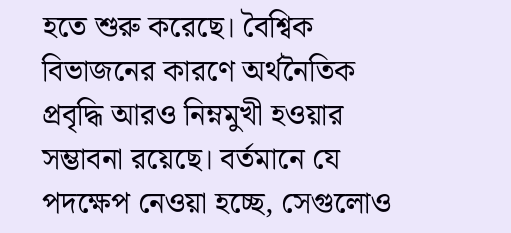হতে শুরু করেছে। বৈশ্বিক বিভাজনের কারণে অর্থনৈতিক প্রবৃদ্ধি আরও নিম্নমুখী হওয়ার সম্ভাবনা রয়েছে। বর্তমানে যে পদক্ষেপ নেওয়া হচ্ছে, সেগুলোও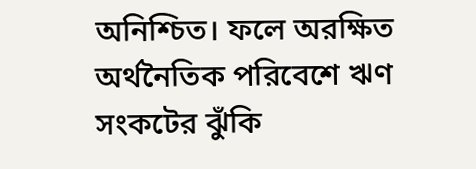অনিশ্চিত। ফলে অরক্ষিত অর্থনৈতিক পরিবেশে ঋণ সংকটের ঝুঁকি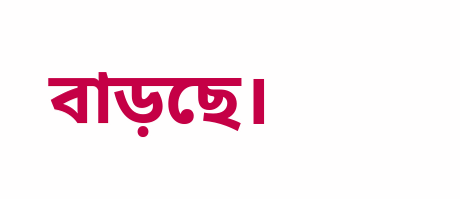বাড়ছে।